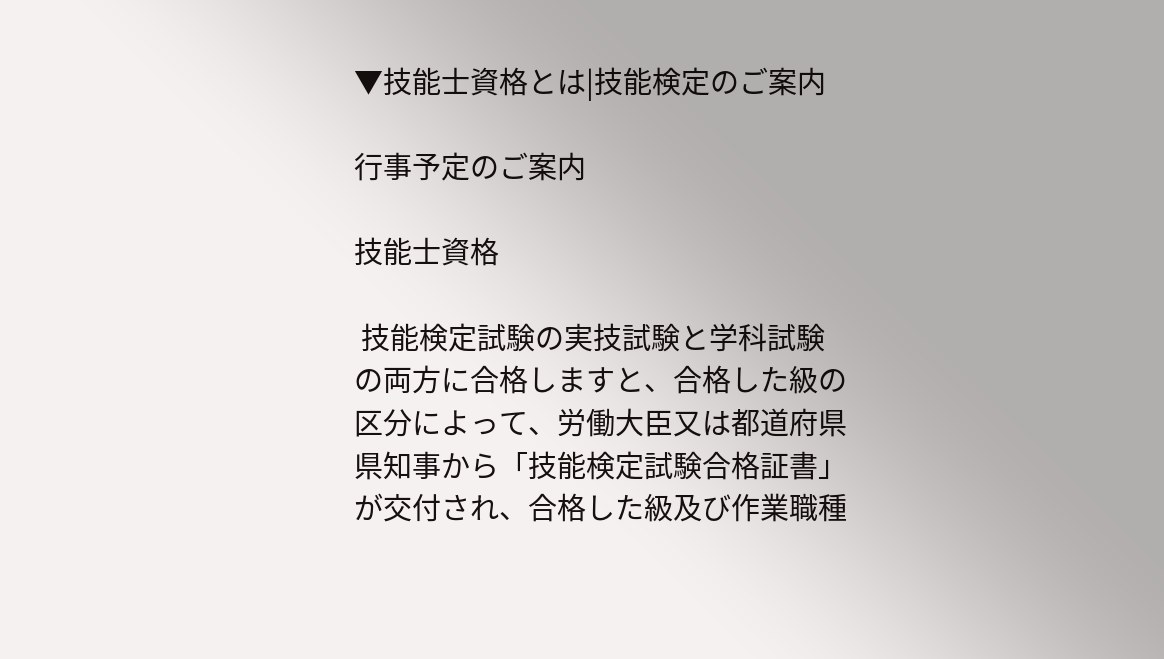▼技能士資格とは|技能検定のご案内

行事予定のご案内

技能士資格

 技能検定試験の実技試験と学科試験の両方に合格しますと、合格した級の区分によって、労働大臣又は都道府県県知事から「技能検定試験合格証書」が交付され、合格した級及び作業職種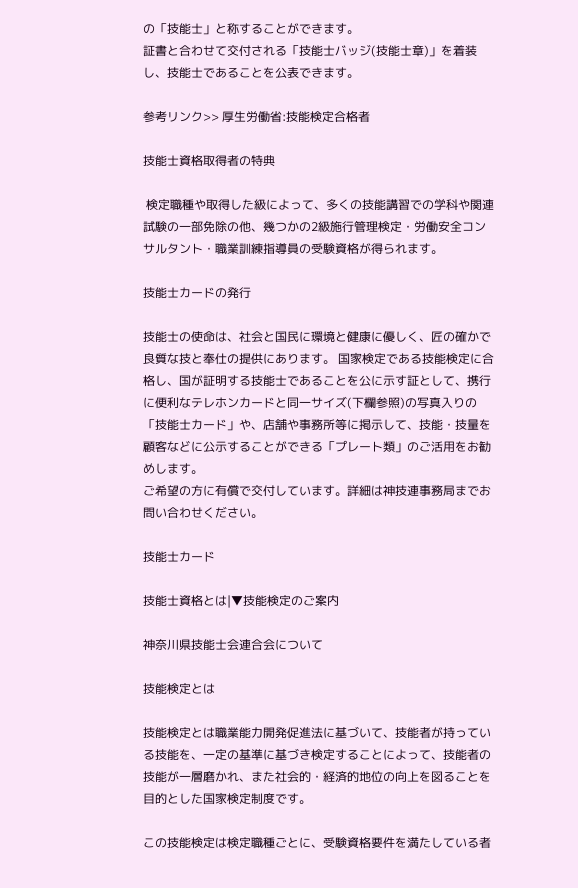の「技能士」と称することができます。
証書と合わせて交付される「技能士バッジ(技能士章)」を着装し、技能士であることを公表できます。

参考リンク>> 厚生労働省:技能検定合格者

技能士資格取得者の特典

 検定職種や取得した級によって、多くの技能講習での学科や関連試験の一部免除の他、幾つかの2級施行管理検定・労働安全コンサルタント・職業訓練指導員の受験資格が得られます。

技能士カードの発行

技能士の使命は、社会と国民に環境と健康に優しく、匠の確かで良質な技と奉仕の提供にあります。 国家検定である技能検定に合格し、国が証明する技能士であることを公に示す証として、携行に便利なテレホンカードと同一サイズ(下欄参照)の写真入りの「技能士カード」や、店舗や事務所等に掲示して、技能・技量を顧客などに公示することができる「プレート類」のご活用をお勧めします。
ご希望の方に有償で交付しています。詳細は神技連事務局までお問い合わせください。

技能士カード

技能士資格とは|▼技能検定のご案内

神奈川県技能士会連合会について

技能検定とは

技能検定とは職業能力開発促進法に基づいて、技能者が持っている技能を、一定の基準に基づき検定することによって、技能者の技能が一層磨かれ、また社会的・経済的地位の向上を図ることを目的とした国家検定制度です。

この技能検定は検定職種ごとに、受験資格要件を満たしている者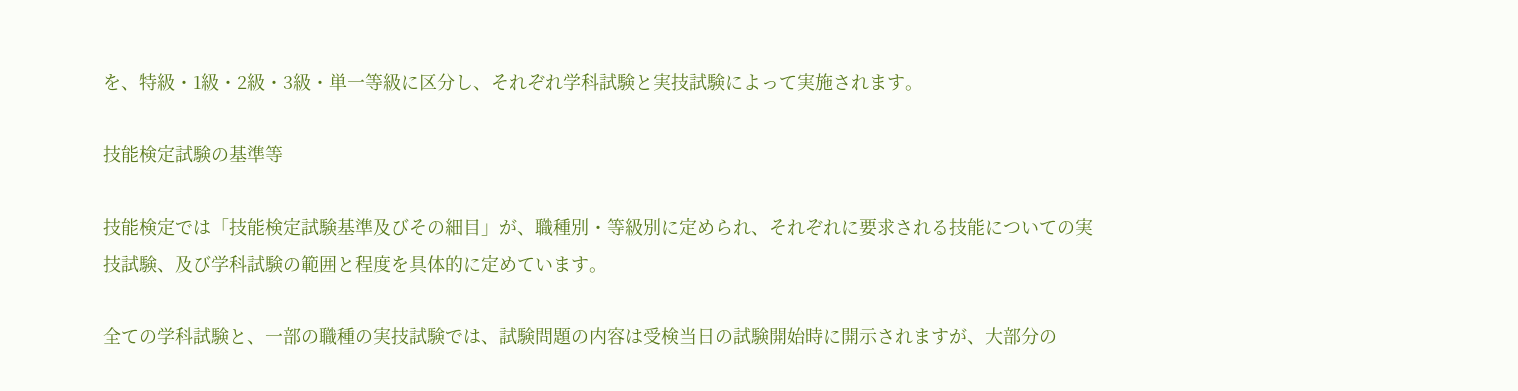を、特級・1級・2級・3級・単一等級に区分し、それぞれ学科試験と実技試験によって実施されます。

技能検定試験の基準等

技能検定では「技能検定試験基準及びその細目」が、職種別・等級別に定められ、それぞれに要求される技能についての実技試験、及び学科試験の範囲と程度を具体的に定めています。

全ての学科試験と、一部の職種の実技試験では、試験問題の内容は受検当日の試験開始時に開示されますが、大部分の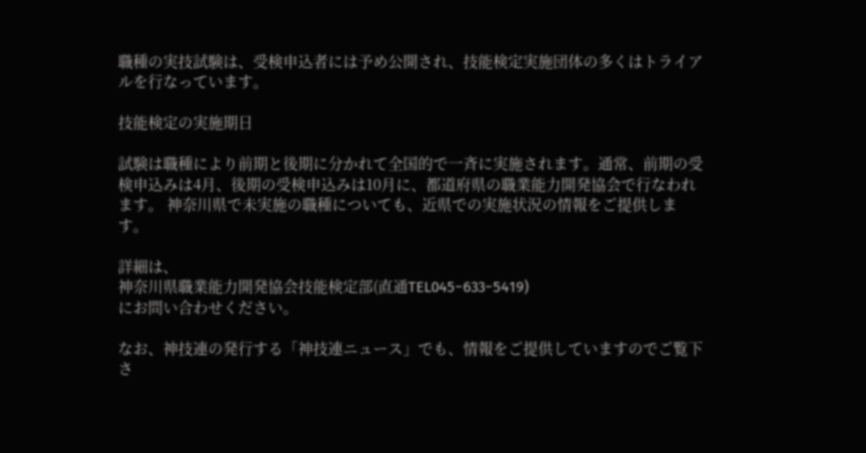職種の実技試験は、受検申込者には予め公開され、技能検定実施団体の多くはトライアルを行なっています。

技能検定の実施期日

試験は職種により前期と後期に分かれて全国的で一斉に実施されます。通常、前期の受検申込みは4月、後期の受検申込みは10月に、都道府県の職業能力開発協会で行なわれます。 神奈川県で未実施の職種についても、近県での実施状況の情報をご提供します。

詳細は、
神奈川県職業能力開発協会技能検定部(直通TEL045−633−5419)
にお問い合わせください。

なお、神技連の発行する「神技連ニュース」でも、情報をご提供していますのでご覧下さ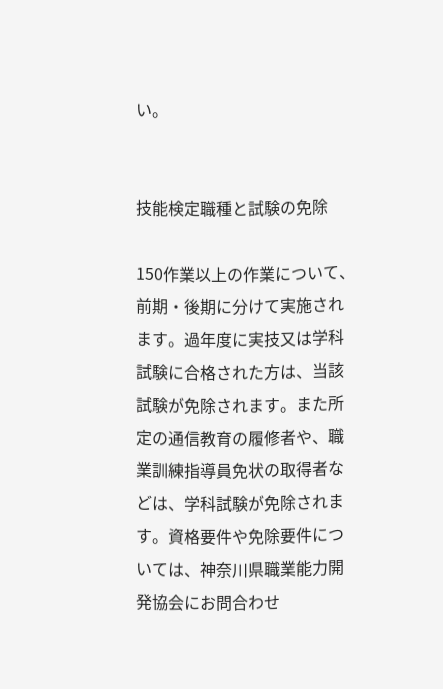い。


技能検定職種と試験の免除

150作業以上の作業について、前期・後期に分けて実施されます。過年度に実技又は学科試験に合格された方は、当該試験が免除されます。また所定の通信教育の履修者や、職業訓練指導員免状の取得者などは、学科試験が免除されます。資格要件や免除要件については、神奈川県職業能力開発協会にお問合わせ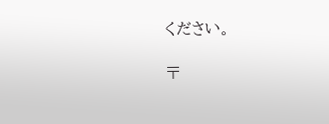ください。

〒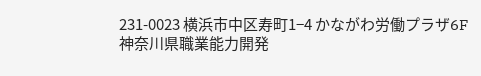231-0023 横浜市中区寿町1−4 かながわ労働プラザ6F
神奈川県職業能力開発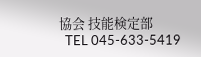協会 技能検定部
  TEL 045-633-5419